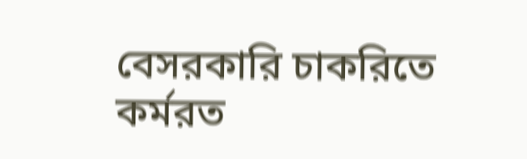বেসরকারি চাকরিতে কর্মরত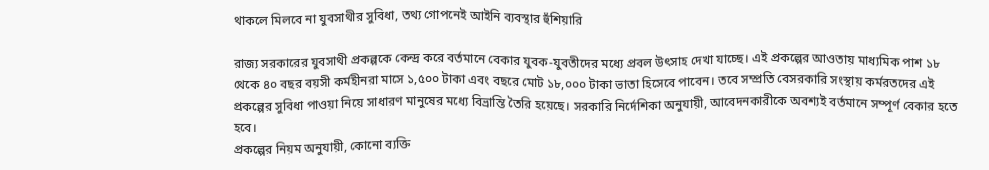থাকলে মিলবে না যুবসাথীর সুবিধা, তথ্য গোপনেই আইনি ব্যবস্থার হুঁশিয়ারি

রাজ্য সরকারের যুবসাথী প্রকল্পকে কেন্দ্র করে বর্তমানে বেকার যুবক-যুবতীদের মধ্যে প্রবল উৎসাহ দেখা যাচ্ছে। এই প্রকল্পের আওতায় মাধ্যমিক পাশ ১৮ থেকে ৪০ বছর বয়সী কর্মহীনরা মাসে ১,৫০০ টাকা এবং বছরে মোট ১৮,০০০ টাকা ভাতা হিসেবে পাবেন। তবে সম্প্রতি বেসরকারি সংস্থায় কর্মরতদের এই প্রকল্পের সুবিধা পাওয়া নিয়ে সাধারণ মানুষের মধ্যে বিভ্রান্তি তৈরি হয়েছে। সরকারি নির্দেশিকা অনুযায়ী, আবেদনকারীকে অবশ্যই বর্তমানে সম্পূর্ণ বেকার হতে হবে।
প্রকল্পের নিয়ম অনুযায়ী, কোনো ব্যক্তি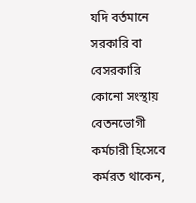যদি বর্তমানে সরকারি বা বেসরকারি কোনো সংস্থায় বেতনভোগী কর্মচারী হিসেবে কর্মরত থাকেন,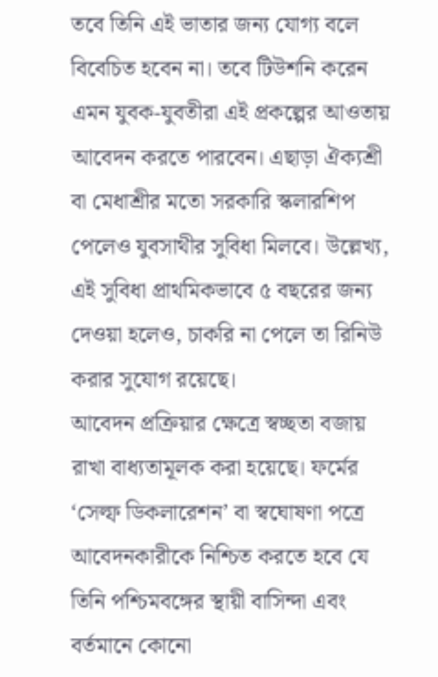তবে তিনি এই ভাতার জন্য যোগ্য বলে বিবেচিত হবেন না। তবে টিউশনি করেন এমন যুবক-যুবতীরা এই প্রকল্পের আওতায় আবেদন করতে পারবেন। এছাড়া ঐক্যশ্রী বা মেধাশ্রীর মতো সরকারি স্কলারশিপ পেলেও যুবসাথীর সুবিধা মিলবে। উল্লেখ্য, এই সুবিধা প্রাথমিকভাবে ৫ বছরের জন্য দেওয়া হলেও, চাকরি না পেলে তা রিনিউ করার সুযোগ রয়েছে।
আবেদন প্রক্রিয়ার ক্ষেত্রে স্বচ্ছতা বজায় রাখা বাধ্যতামূলক করা হয়েছে। ফর্মের ‘সেল্ফ ডিকলারেশন’ বা স্বঘোষণা পত্রে আবেদনকারীকে নিশ্চিত করতে হবে যে তিনি পশ্চিমবঙ্গের স্থায়ী বাসিন্দা এবং বর্তমানে কোনো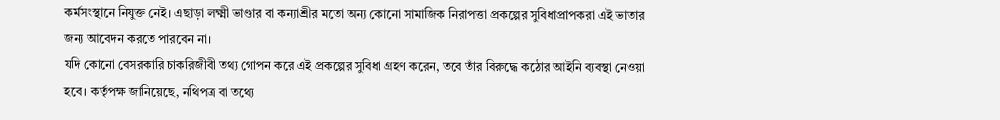কর্মসংস্থানে নিযুক্ত নেই। এছাড়া লক্ষ্মী ভাণ্ডার বা কন্যাশ্রীর মতো অন্য কোনো সামাজিক নিরাপত্তা প্রকল্পের সুবিধাপ্রাপকরা এই ভাতার জন্য আবেদন করতে পারবেন না।
যদি কোনো বেসরকারি চাকরিজীবী তথ্য গোপন করে এই প্রকল্পের সুবিধা গ্রহণ করেন, তবে তাঁর বিরুদ্ধে কঠোর আইনি ব্যবস্থা নেওয়া হবে। কর্তৃপক্ষ জানিয়েছে, নথিপত্র বা তথ্যে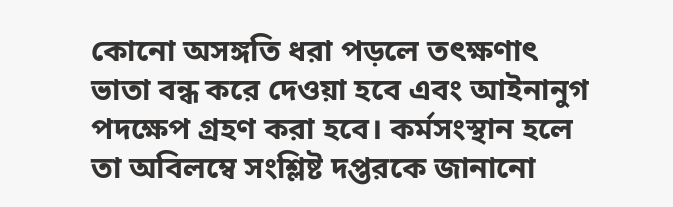কোনো অসঙ্গতি ধরা পড়লে তৎক্ষণাৎ ভাতা বন্ধ করে দেওয়া হবে এবং আইনানুগ পদক্ষেপ গ্রহণ করা হবে। কর্মসংস্থান হলে তা অবিলম্বে সংশ্লিষ্ট দপ্তরকে জানানো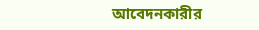আবেদনকারীর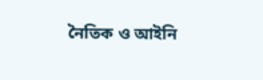নৈতিক ও আইনি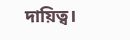দায়িত্ব।